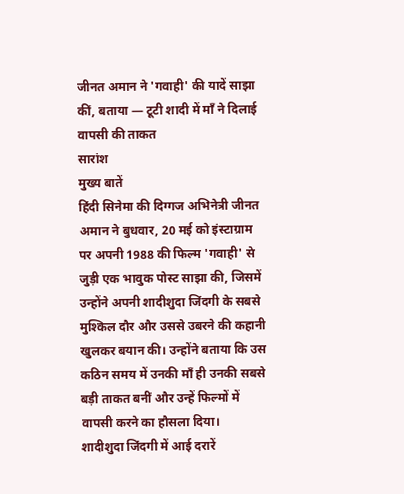जीनत अमान ने 'गवाही' की यादें साझा कीं, बताया — टूटी शादी में माँ ने दिलाई वापसी की ताकत
सारांश
मुख्य बातें
हिंदी सिनेमा की दिग्गज अभिनेत्री जीनत अमान ने बुधवार, 20 मई को इंस्टाग्राम पर अपनी 1988 की फिल्म 'गवाही' से जुड़ी एक भावुक पोस्ट साझा की, जिसमें उन्होंने अपनी शादीशुदा जिंदगी के सबसे मुश्किल दौर और उससे उबरने की कहानी खुलकर बयान की। उन्होंने बताया कि उस कठिन समय में उनकी माँ ही उनकी सबसे बड़ी ताकत बनीं और उन्हें फिल्मों में वापसी करने का हौसला दिया।
शादीशुदा जिंदगी में आई दरारें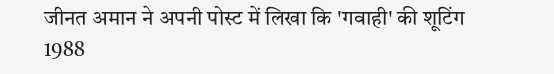जीनत अमान ने अपनी पोस्ट में लिखा कि 'गवाही' की शूटिंग 1988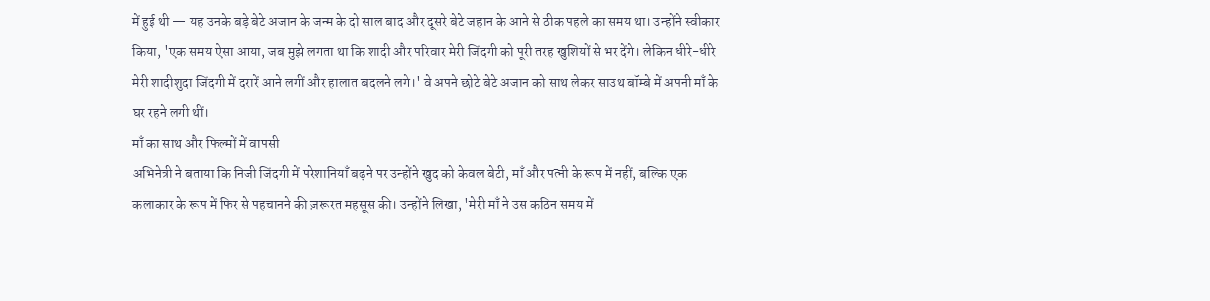में हुई थी — यह उनके बड़े बेटे अजान के जन्म के दो साल बाद और दूसरे बेटे जहान के आने से ठीक पहले का समय था। उन्होंने स्वीकार किया, 'एक समय ऐसा आया, जब मुझे लगता था कि शादी और परिवार मेरी जिंदगी को पूरी तरह खुशियों से भर देंगे। लेकिन धीरे-धीरे मेरी शादीशुदा जिंदगी में दरारें आने लगीं और हालात बदलने लगे।' वे अपने छोटे बेटे अजान को साथ लेकर साउथ बॉम्बे में अपनी माँ के घर रहने लगी थीं।
माँ का साथ और फिल्मों में वापसी
अभिनेत्री ने बताया कि निजी जिंदगी में परेशानियाँ बढ़ने पर उन्होंने खुद को केवल बेटी, माँ और पत्नी के रूप में नहीं, बल्कि एक कलाकार के रूप में फिर से पहचानने की ज़रूरत महसूस की। उन्होंने लिखा, 'मेरी माँ ने उस कठिन समय में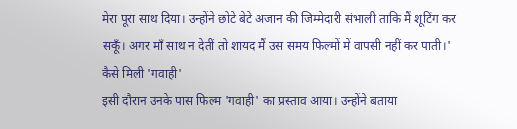मेरा पूरा साथ दिया। उन्होंने छोटे बेटे अजान की जिम्मेदारी संभाली ताकि मैं शूटिंग कर सकूँ। अगर माँ साथ न देतीं तो शायद मैं उस समय फिल्मों में वापसी नहीं कर पाती।'
कैसे मिली 'गवाही'
इसी दौरान उनके पास फिल्म 'गवाही' का प्रस्ताव आया। उन्होंने बताया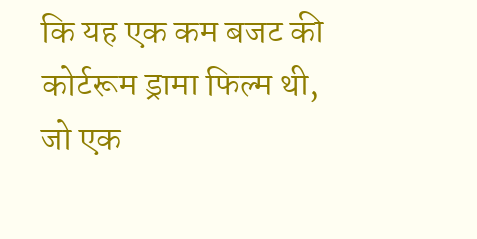कि यह एक कम बजट की कोर्टरूम ड्रामा फिल्म थी, जो एक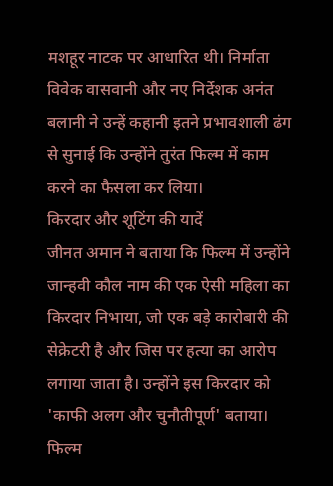मशहूर नाटक पर आधारित थी। निर्माता विवेक वासवानी और नए निर्देशक अनंत बलानी ने उन्हें कहानी इतने प्रभावशाली ढंग से सुनाई कि उन्होंने तुरंत फिल्म में काम करने का फैसला कर लिया।
किरदार और शूटिंग की यादें
जीनत अमान ने बताया कि फिल्म में उन्होंने जान्हवी कौल नाम की एक ऐसी महिला का किरदार निभाया, जो एक बड़े कारोबारी की सेक्रेटरी है और जिस पर हत्या का आरोप लगाया जाता है। उन्होंने इस किरदार को 'काफी अलग और चुनौतीपूर्ण' बताया। फिल्म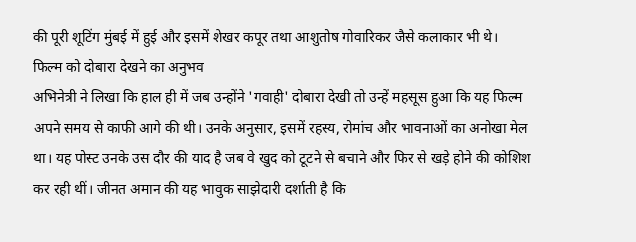की पूरी शूटिंग मुंबई में हुई और इसमें शेखर कपूर तथा आशुतोष गोवारिकर जैसे कलाकार भी थे।
फिल्म को दोबारा देखने का अनुभव
अभिनेत्री ने लिखा कि हाल ही में जब उन्होंने 'गवाही' दोबारा देखी तो उन्हें महसूस हुआ कि यह फिल्म अपने समय से काफी आगे की थी। उनके अनुसार, इसमें रहस्य, रोमांच और भावनाओं का अनोखा मेल था। यह पोस्ट उनके उस दौर की याद है जब वे खुद को टूटने से बचाने और फिर से खड़े होने की कोशिश कर रही थीं। जीनत अमान की यह भावुक साझेदारी दर्शाती है कि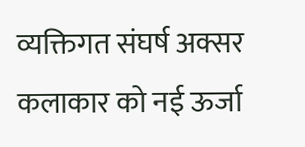व्यक्तिगत संघर्ष अक्सर कलाकार को नई ऊर्जा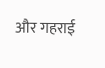और गहराई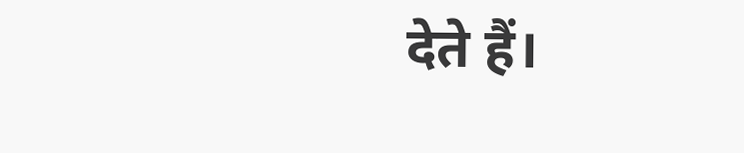देते हैं।